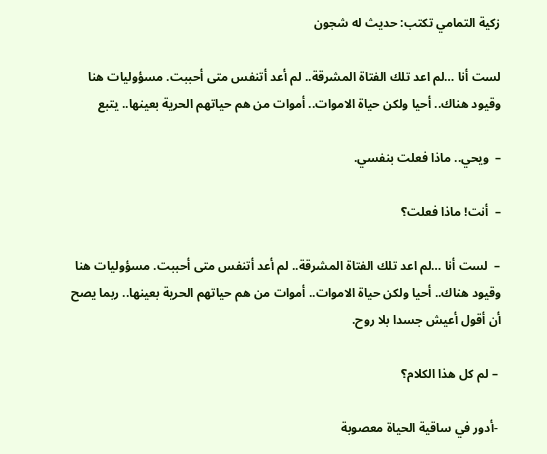زكية التمامي تكتب: حديث له شجون

لست أنا …لم اعد تلك الفتاة المشرقة.. لم أعد أتنفس متى أحببت. مسؤوليات هنا وقيود هناك.. أحيا ولكن حياة الاموات.. أموات من هم حياتهم الحرية بعينها.. يتبع

–  ويحي.. ماذا فعلت بنفسي.

–  أنت! ماذا فعلت؟

–  لست أنا …لم اعد تلك الفتاة المشرقة.. لم أعد أتنفس متى أحببت. مسؤوليات هنا وقيود هناك.. أحيا ولكن حياة الاموات.. أموات من هم حياتهم الحرية بعينها.. ربما يصح أن أقول أعيش جسدا بلا روح.

 – لم كل هذا الكلام؟

 -أدور في ساقية الحياة معصوبة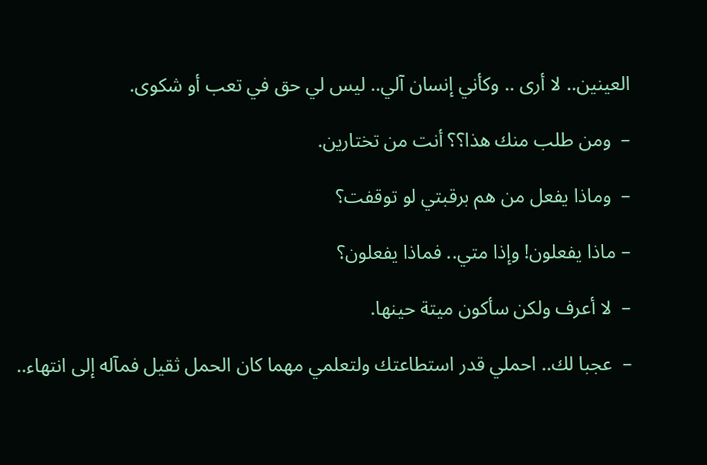العينين.. لا أرى .. وكأني إنسان آلي.. ليس لي حق في تعب أو شكوى.

–  ومن طلب منك هذا؟؟ أنت من تختارين.

–  وماذا يفعل من هم برقبتي لو توقفت؟

– ماذا يفعلون! وإذا متي.. فماذا يفعلون؟

–  لا أعرف ولكن سأكون ميتة حينها.

–  عجبا لك.. احملي قدر استطاعتك ولتعلمي مهما كان الحمل ثقيل فمآله إلى انتهاء..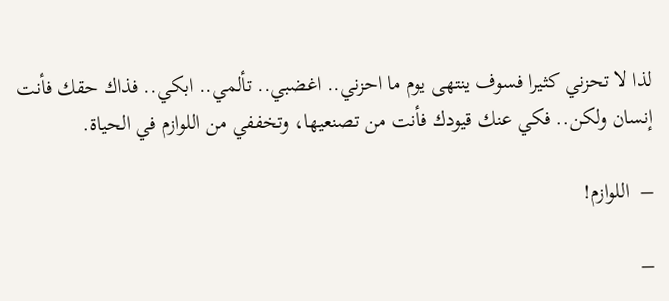لذا لا تحزني كثيرا فسوف ينتهى يوم ما احزني.. اغضبي.. تألمي.. ابكي.. فذاك حقك فأنت إنسان ولكن.. فكي عنك قيودك فأنت من تصنعيها، وتخففي من اللوازم في الحياة.

–  اللوازم!

–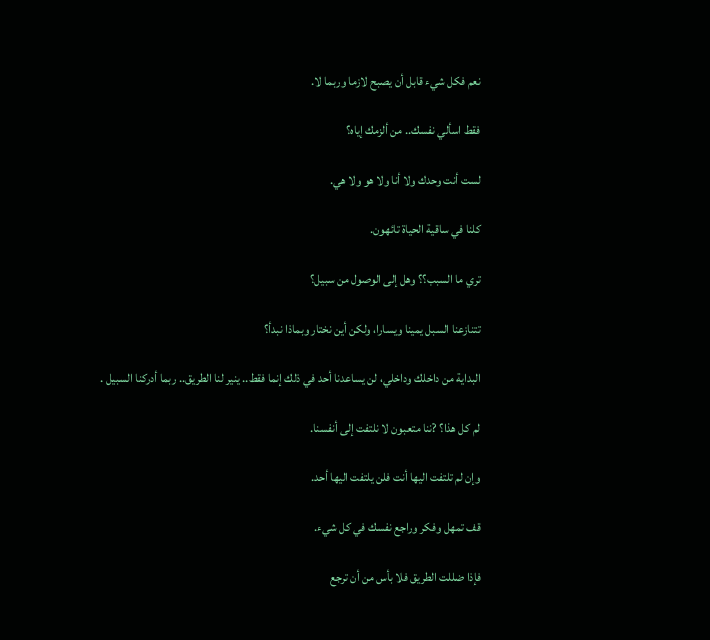نعم فكل شيء قابل أن يصبح لازما وربما لا.

فقط اسألي نفسك.. من ألزمك إياه؟

لست أنت وحدك ولا أنا ولا هو ولا هي.

كلنا في ساقية الحياة تائهون.

تري ما السبب؟؟ وهل إلى الوصول من سبيل؟

تتنازعنا السبل يمينا ويسارا، ولكن أين نختار وبماذا نبدأ؟

البداية من داخلك وداخلي، لن يساعدنا أحد في ذلك إنما فقط.. ينير لنا الطريق.. ربما أدركنا السبيل .

لم كل هذا؟ ?ننا متعبون لا نلتفت إلى أنفسنا.

وإن لم تلتفت اليها أنت فلن يلتفت اليها أحد.

قف تمهل وفكر وراجع نفسك في كل شيء.

فإذا ضللت الطريق فلا بأس من أن ترجع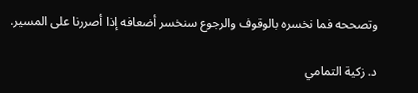وتصححه فما نخسره بالوقوف والرجوع سنخسر أضعافه إذا أصررنا على المسير.

د. زكية التمامي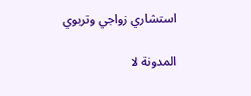استشاري زواجي وتربوي

المدونة لا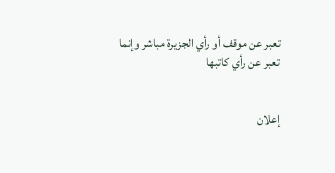تعبر عن موقف أو رأي الجزيرة مباشر وإنما تعبر عن رأي كاتبها


إعلان